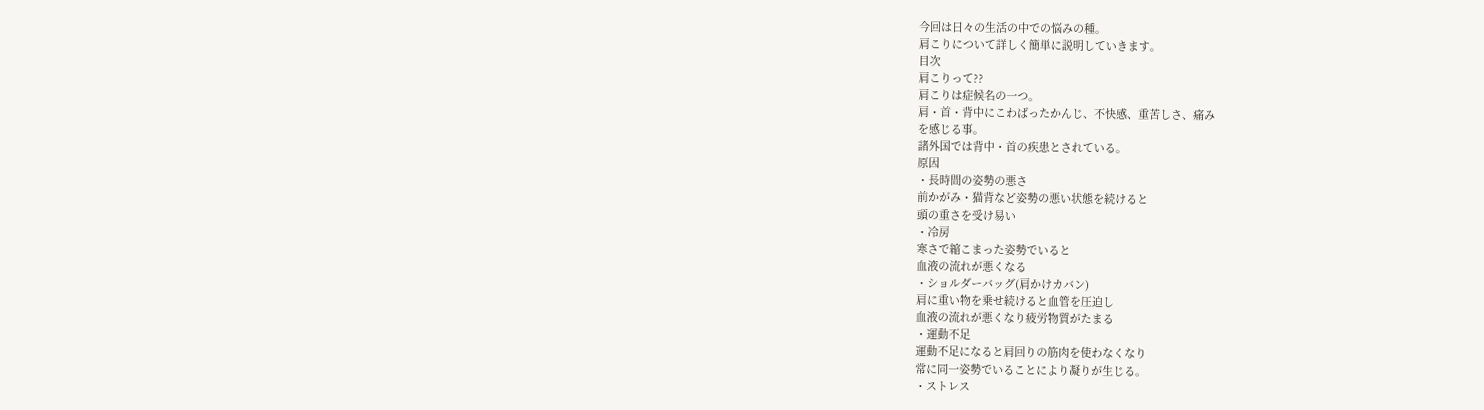今回は日々の生活の中での悩みの種。
肩こりについて詳しく簡単に説明していきます。
目次
肩こりって??
肩こりは症候名の一つ。
肩・首・背中にこわばったかんじ、不快感、重苦しさ、痛み
を感じる事。
諸外国では背中・首の疾患とされている。
原因
・長時間の姿勢の悪さ
前かがみ・猫背など姿勢の悪い状態を続けると
頭の重さを受け易い
・冷房
寒さで縮こまった姿勢でいると
血液の流れが悪くなる
・ショルダーバッグ(肩かけカバン)
肩に重い物を乗せ続けると血管を圧迫し
血液の流れが悪くなり疲労物質がたまる
・運動不足
運動不足になると肩回りの筋肉を使わなくなり
常に同一姿勢でいることにより凝りが生じる。
・ストレス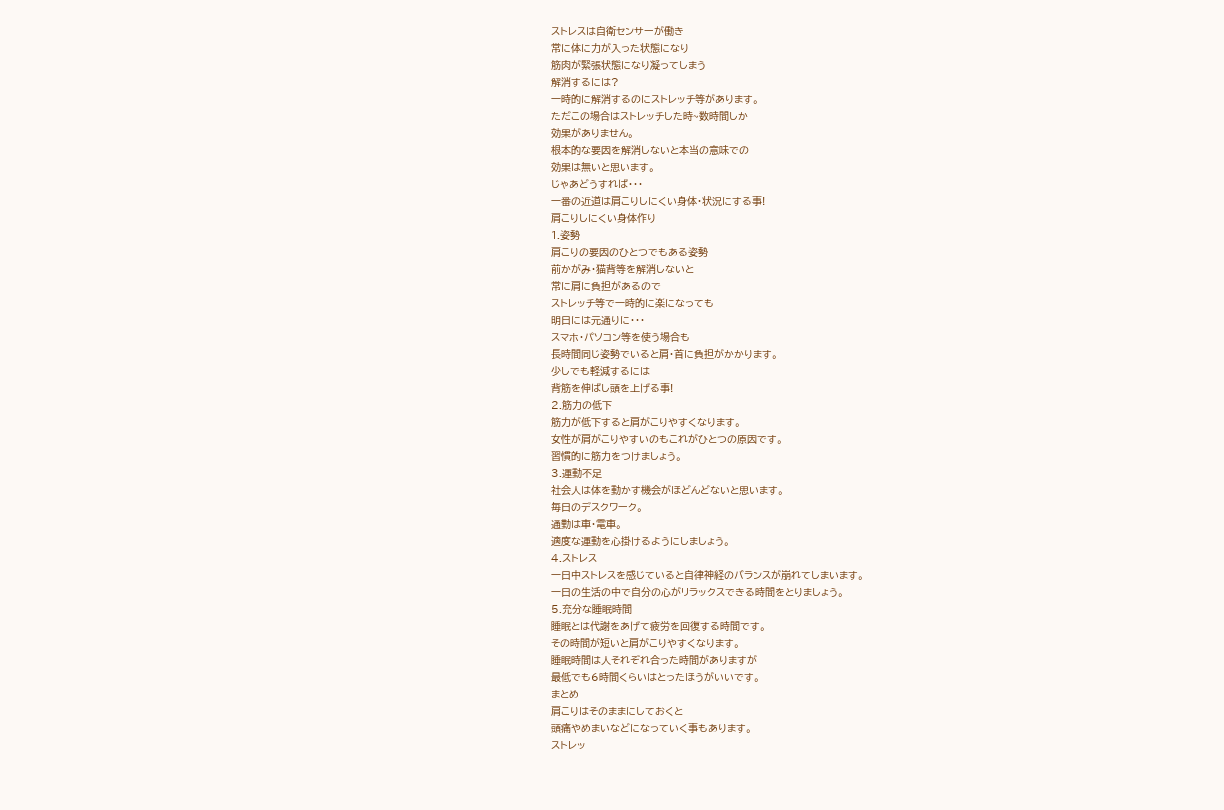ストレスは自衛センサーが働き
常に体に力が入った状態になり
筋肉が緊張状態になり凝ってしまう
解消するには?
一時的に解消するのにストレッチ等があります。
ただこの場合はストレッチした時~数時間しか
効果がありません。
根本的な要因を解消しないと本当の意味での
効果は無いと思います。
じゃあどうすれば・・・
一番の近道は肩こりしにくい身体・状況にする事!
肩こりしにくい身体作り
1.姿勢
肩こりの要因のひとつでもある姿勢
前かがみ・猫背等を解消しないと
常に肩に負担があるので
ストレッチ等で一時的に楽になっても
明日には元通りに・・・
スマホ・パソコン等を使う場合も
長時間同じ姿勢でいると肩・首に負担がかかります。
少しでも軽減するには
背筋を伸ばし頭を上げる事!
2.筋力の低下
筋力が低下すると肩がこりやすくなります。
女性が肩がこりやすいのもこれがひとつの原因です。
習慣的に筋力をつけましょう。
3.運動不足
社会人は体を動かす機会がほどんどないと思います。
毎日のデスクワーク。
通勤は車・電車。
適度な運動を心掛けるようにしましょう。
4.ストレス
一日中ストレスを感じていると自律神経のバランスが崩れてしまいます。
一日の生活の中で自分の心がリラックスできる時間をとりましょう。
5.充分な睡眠時間
睡眠とは代謝をあげて疲労を回復する時間です。
その時間が短いと肩がこりやすくなります。
睡眠時間は人それぞれ合った時間がありますが
最低でも6時間くらいはとったほうがいいです。
まとめ
肩こりはそのままにしておくと
頭痛やめまいなどになっていく事もあります。
ストレッ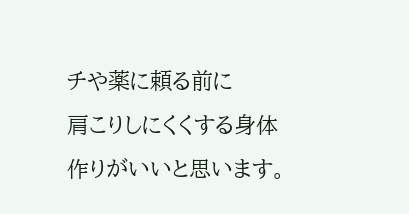チや薬に頼る前に
肩こりしにくくする身体作りがいいと思います。